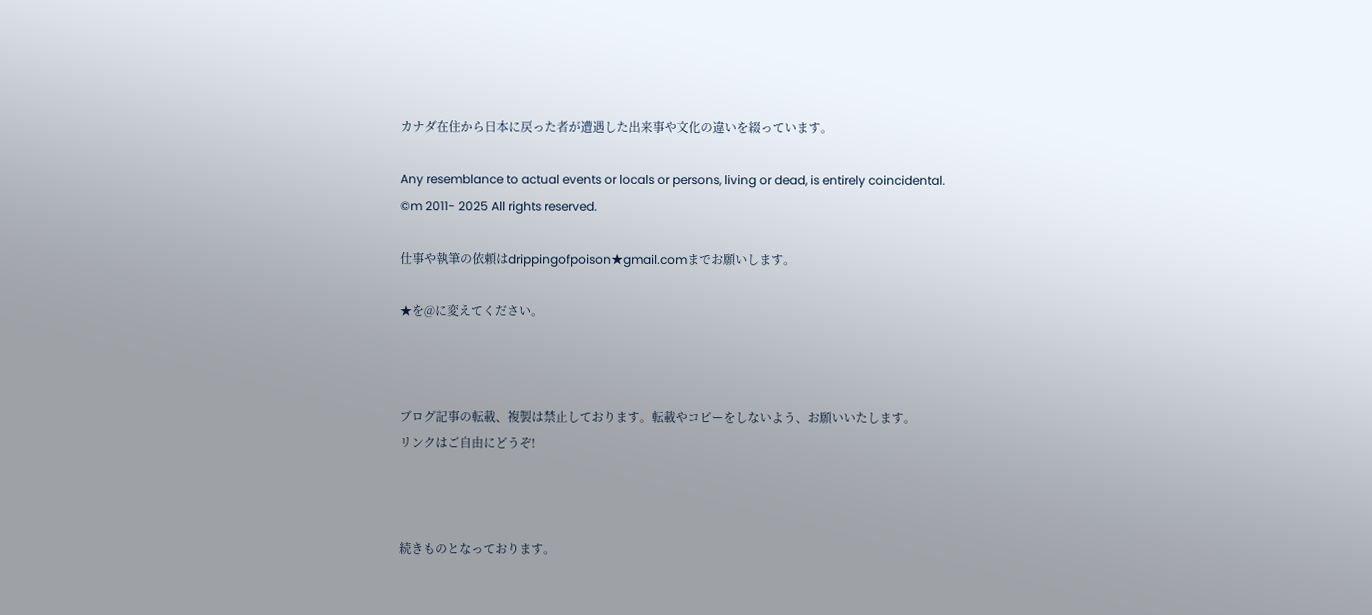カナダ在住から日本に戻った者が遭遇した出来事や文化の違いを綴っています。

Any resemblance to actual events or locals or persons, living or dead, is entirely coincidental.
©m 2011- 2025 All rights reserved.

仕事や執筆の依頼はdrippingofpoison★gmail.comまでお願いします。

★を@に変えてください。



ブログ記事の転載、複製は禁止しております。転載やコピーをしないよう、お願いいたします。
リンクはご自由にどうぞ!



続きものとなっております。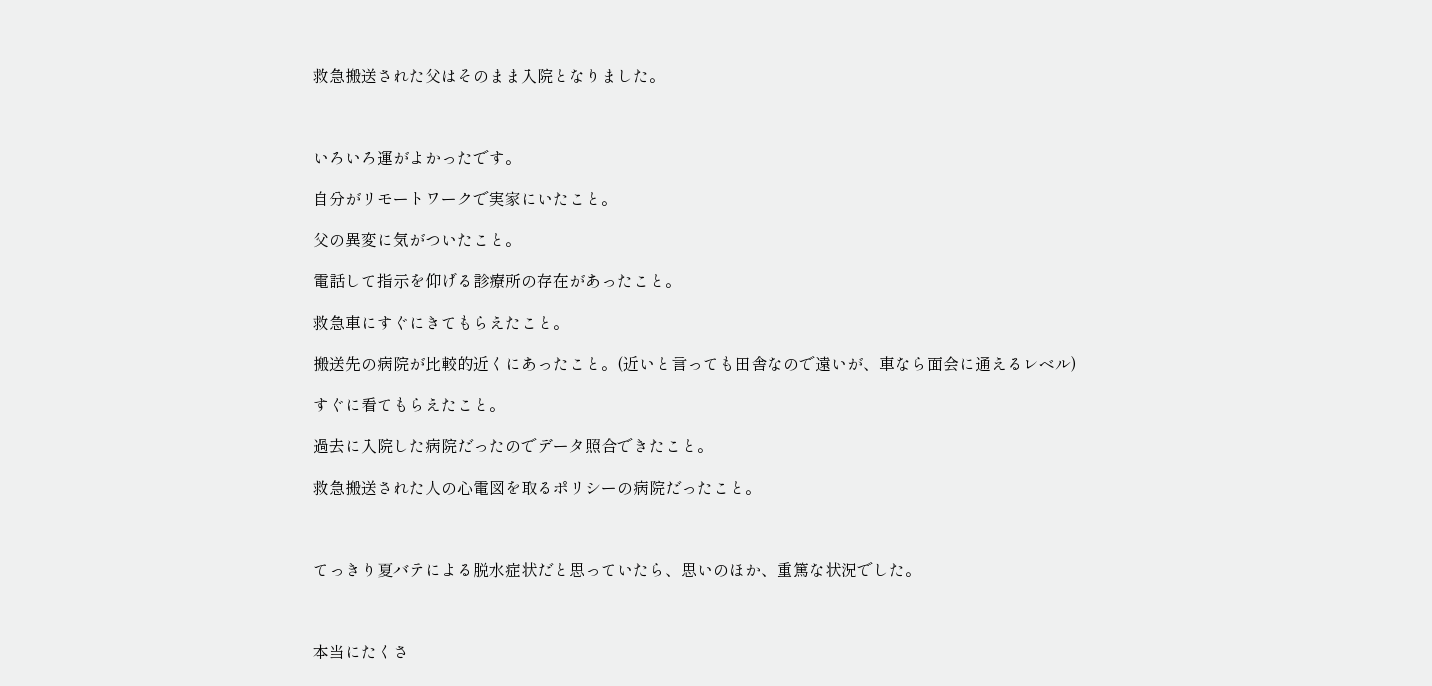救急搬送された父はそのまま入院となりました。



いろいろ運がよかったです。

自分がリモートワークで実家にいたこと。

父の異変に気がついたこと。

電話して指示を仰げる診療所の存在があったこと。

救急車にすぐにきてもらえたこと。

搬送先の病院が比較的近くにあったこと。(近いと言っても田舎なので遠いが、車なら面会に通えるレベル)

すぐに看てもらえたこと。

過去に入院した病院だったのでデータ照合できたこと。

救急搬送された人の心電図を取るポリシーの病院だったこと。



てっきり夏バテによる脱水症状だと思っていたら、思いのほか、重篤な状況でした。



本当にたくさ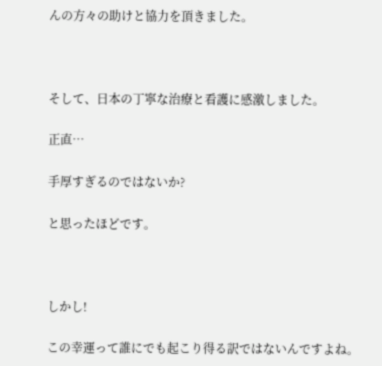んの方々の助けと協力を頂きました。



そして、日本の丁寧な治療と看護に感激しました。

正直…

手厚すぎるのではないか?

と思ったほどです。



しかし!

この幸運って誰にでも起こり得る訳ではないんですよね。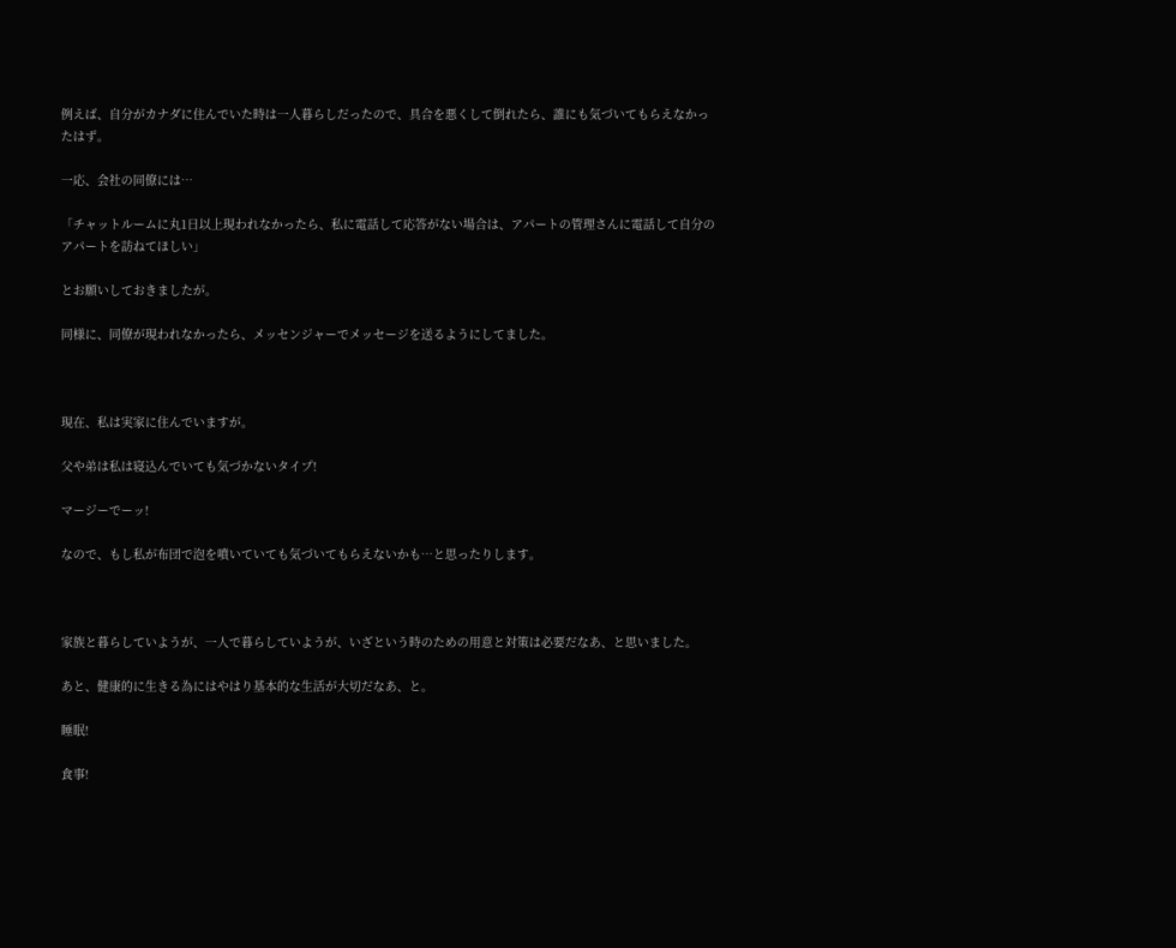例えば、自分がカナダに住んでいた時は一人暮らしだったので、具合を悪くして倒れたら、誰にも気づいてもらえなかったはず。

一応、会社の同僚には…

「チャットルームに丸1日以上現われなかったら、私に電話して応答がない場合は、アパートの管理さんに電話して自分のアパートを訪ねてほしい」

とお願いしておきましたが。

同様に、同僚が現われなかったら、メッセンジャーでメッセージを送るようにしてました。



現在、私は実家に住んでいますが。

父や弟は私は寝込んでいても気づかないタイプ!

マージーでーッ!

なので、もし私が布団で泡を噴いていても気づいてもらえないかも…と思ったりします。



家族と暮らしていようが、一人で暮らしていようが、いざという時のための用意と対策は必要だなあ、と思いました。

あと、健康的に生きる為にはやはり基本的な生活が大切だなあ、と。

睡眠!

食事!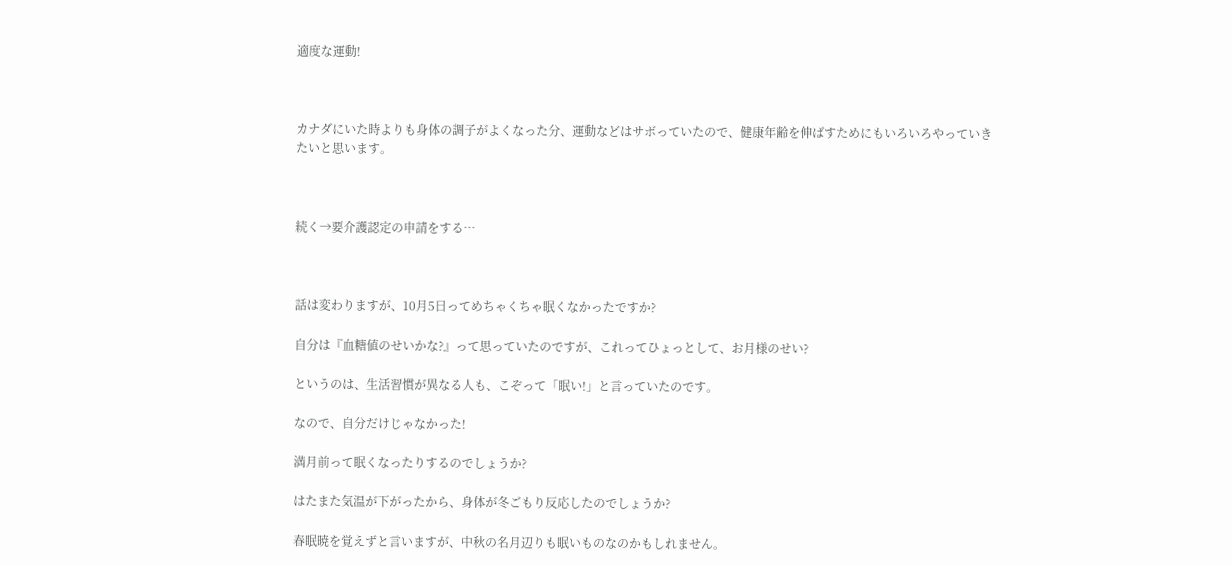適度な運動!



カナダにいた時よりも身体の調子がよくなった分、運動などはサボっていたので、健康年齢を伸ばすためにもいろいろやっていきたいと思います。



続く→要介護認定の申請をする…



話は変わりますが、10月5日ってめちゃくちゃ眠くなかったですか?

自分は『血糖値のせいかな?』って思っていたのですが、これってひょっとして、お月様のせい?

というのは、生活習慣が異なる人も、こぞって「眠い!」と言っていたのです。

なので、自分だけじゃなかった!

満月前って眠くなったりするのでしょうか?

はたまた気温が下がったから、身体が冬ごもり反応したのでしょうか?

春眠暁を覚えずと言いますが、中秋の名月辺りも眠いものなのかもしれません。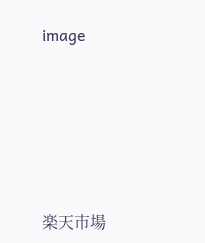image





楽天市場